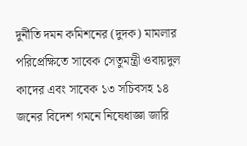দুর্নীতি দমন কমিশনের (দুদক) মামলার পরিপ্রেক্ষিতে সাবেক সেতুমন্ত্রী ওবায়দুল কাদের এবং সাবেক ১৩ সচিবসহ ১৪ জনের বিদেশ গমনে নিষেধাজ্ঞা জারি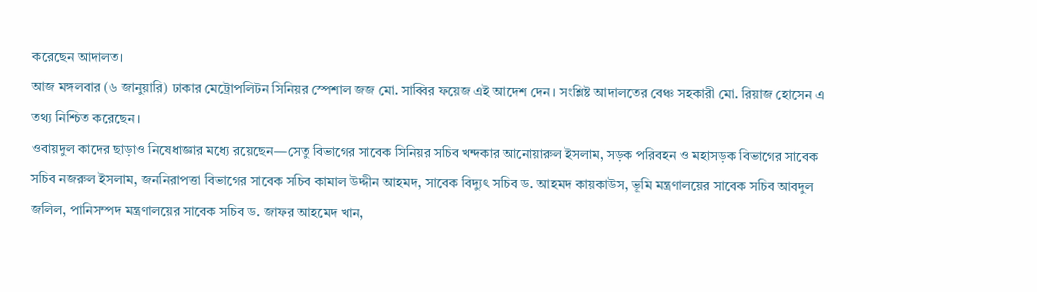করেছেন আদালত।
আজ মঙ্গলবার (৬ জানুয়ারি) ঢাকার মেট্রোপলিটন সিনিয়র স্পেশাল জজ মো. সাব্বির ফয়েজ এই আদেশ দেন। সংশ্লিষ্ট আদালতের বেঞ্চ সহকারী মো. রিয়াজ হোসেন এ তথ্য নিশ্চিত করেছেন।
ওবায়দুল কাদের ছাড়াও নিষেধাজ্ঞার মধ্যে রয়েছেন—সেতু বিভাগের সাবেক সিনিয়র সচিব খন্দকার আনোয়ারুল ইসলাম, সড়ক পরিবহন ও মহাসড়ক বিভাগের সাবেক সচিব নজরুল ইসলাম, জননিরাপত্তা বিভাগের সাবেক সচিব কামাল উদ্দীন আহমদ, সাবেক বিদ্যুৎ সচিব ড. আহমদ কায়কাউস, ভূমি মন্ত্রণালয়ের সাবেক সচিব আবদুল জলিল, পানিসম্পদ মন্ত্রণালয়ের সাবেক সচিব ড. জাফর আহমেদ খান,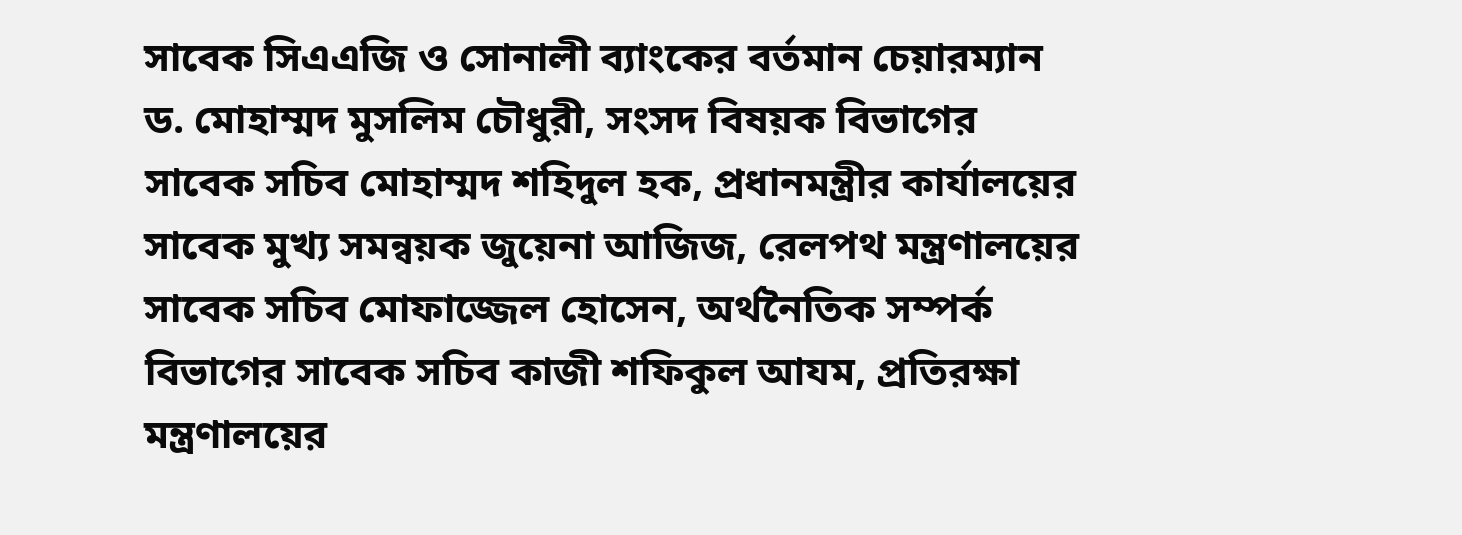সাবেক সিএএজি ও সোনালী ব্যাংকের বর্তমান চেয়ারম্যান ড. মোহাম্মদ মুসলিম চৌধুরী, সংসদ বিষয়ক বিভাগের সাবেক সচিব মোহাম্মদ শহিদুল হক, প্রধানমন্ত্রীর কার্যালয়ের সাবেক মুখ্য সমন্বয়ক জুয়েনা আজিজ, রেলপথ মন্ত্রণালয়ের সাবেক সচিব মোফাজ্জেল হোসেন, অর্থনৈতিক সম্পর্ক বিভাগের সাবেক সচিব কাজী শফিকুল আযম, প্রতিরক্ষা মন্ত্রণালয়ের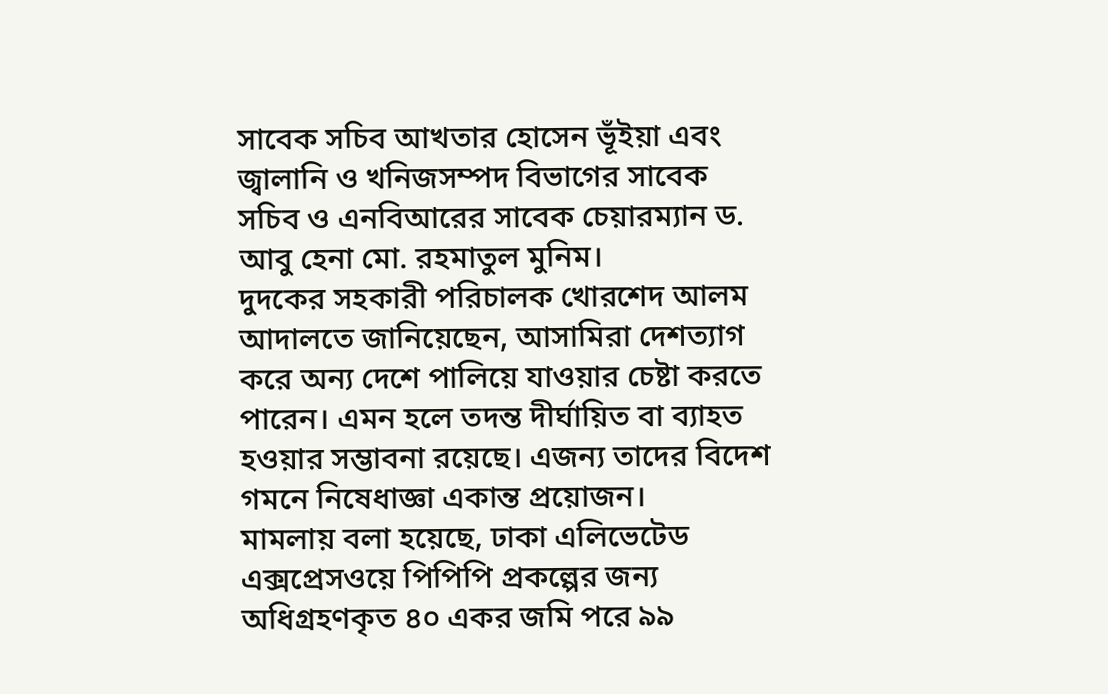সাবেক সচিব আখতার হোসেন ভূঁইয়া এবং জ্বালানি ও খনিজসম্পদ বিভাগের সাবেক সচিব ও এনবিআরের সাবেক চেয়ারম্যান ড. আবু হেনা মো. রহমাতুল মুনিম।
দুদকের সহকারী পরিচালক খোরশেদ আলম আদালতে জানিয়েছেন, আসামিরা দেশত্যাগ করে অন্য দেশে পালিয়ে যাওয়ার চেষ্টা করতে পারেন। এমন হলে তদন্ত দীর্ঘায়িত বা ব্যাহত হওয়ার সম্ভাবনা রয়েছে। এজন্য তাদের বিদেশ গমনে নিষেধাজ্ঞা একান্ত প্রয়োজন।
মামলায় বলা হয়েছে, ঢাকা এলিভেটেড এক্সপ্রেসওয়ে পিপিপি প্রকল্পের জন্য অধিগ্রহণকৃত ৪০ একর জমি পরে ৯৯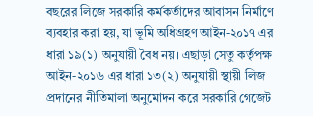বছরের লিজে সরকারি কর্মকর্তাদের আবাসন নির্মাণে ব্যবহার করা হয়, যা ভূমি অধিগ্রহণ আইন-২০১৭ এর ধারা ১৯(১) অনুযায়ী বৈধ নয়। এছাড়া সেতু কর্তৃপক্ষ আইন-২০১৬ এর ধারা ১৩(২) অনুযায়ী স্থায়ী লিজ প্রদানের নীতিমালা অনুমোদন করে সরকারি গেজেট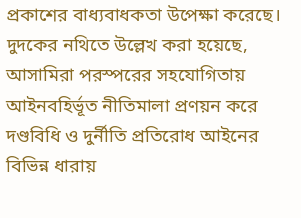প্রকাশের বাধ্যবাধকতা উপেক্ষা করেছে।
দুদকের নথিতে উল্লেখ করা হয়েছে, আসামিরা পরস্পরের সহযোগিতায় আইনবহির্ভূত নীতিমালা প্রণয়ন করে দণ্ডবিধি ও দুর্নীতি প্রতিরোধ আইনের বিভিন্ন ধারায়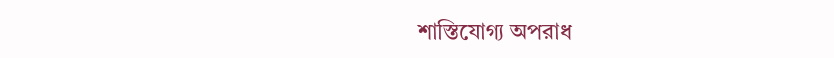শাস্তিযোগ্য অপরাধ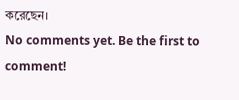করেছেন।
No comments yet. Be the first to comment!